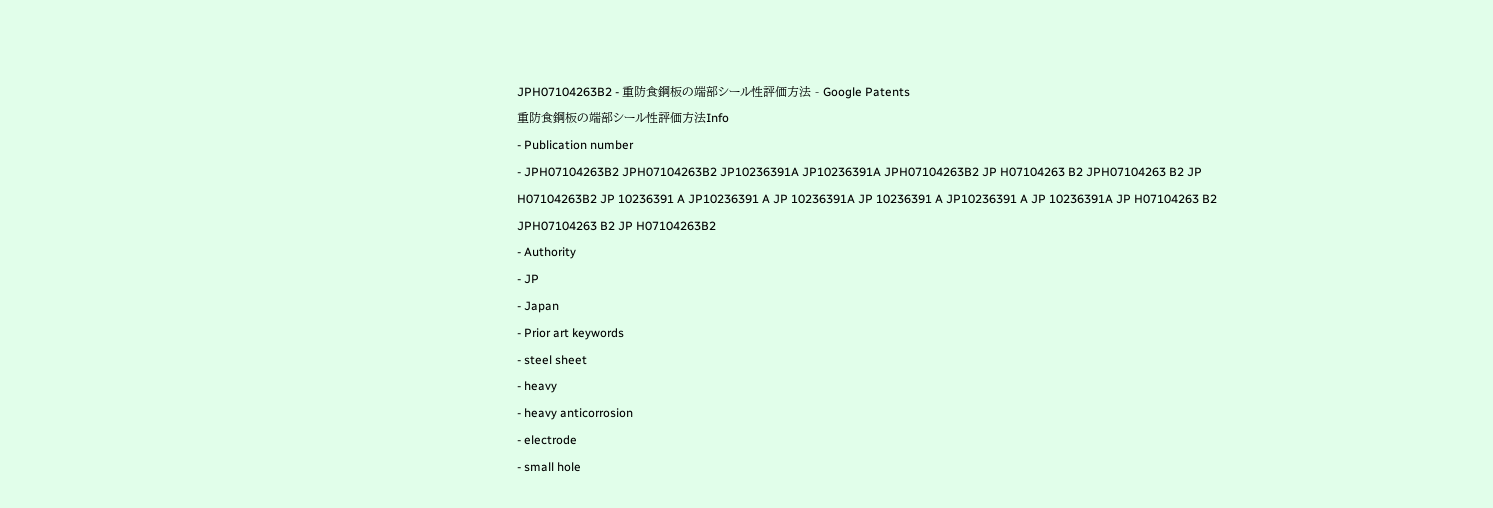JPH07104263B2 - 重防食鋼板の端部シール性評価方法 - Google Patents
重防食鋼板の端部シール性評価方法Info
- Publication number
- JPH07104263B2 JPH07104263B2 JP10236391A JP10236391A JPH07104263B2 JP H07104263 B2 JPH07104263 B2 JP H07104263B2 JP 10236391 A JP10236391 A JP 10236391A JP 10236391 A JP10236391 A JP 10236391A JP H07104263 B2 JPH07104263 B2 JP H07104263B2
- Authority
- JP
- Japan
- Prior art keywords
- steel sheet
- heavy
- heavy anticorrosion
- electrode
- small hole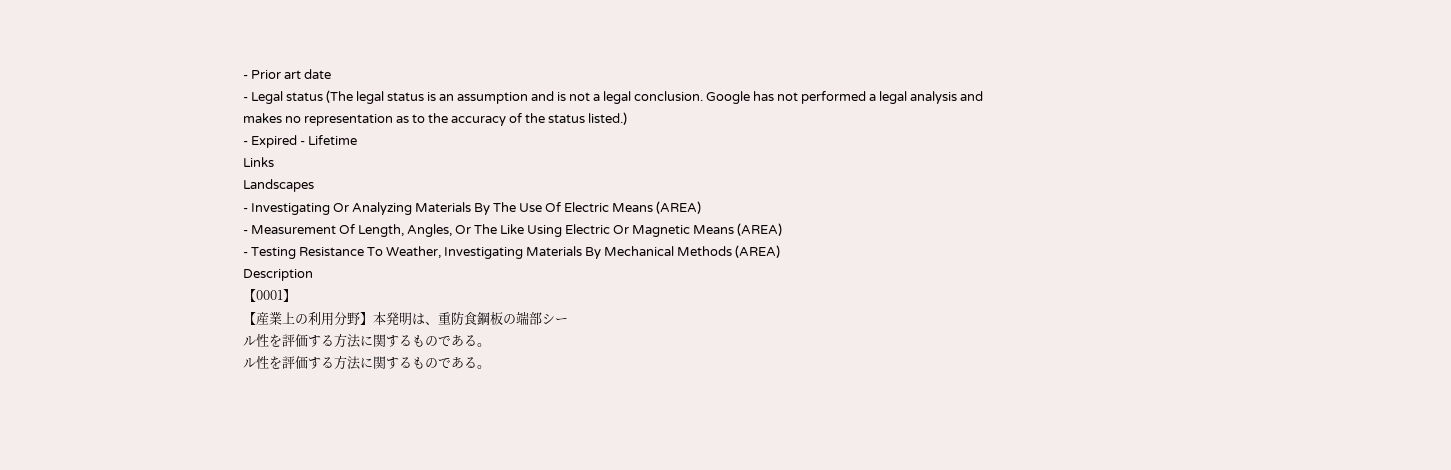- Prior art date
- Legal status (The legal status is an assumption and is not a legal conclusion. Google has not performed a legal analysis and makes no representation as to the accuracy of the status listed.)
- Expired - Lifetime
Links
Landscapes
- Investigating Or Analyzing Materials By The Use Of Electric Means (AREA)
- Measurement Of Length, Angles, Or The Like Using Electric Or Magnetic Means (AREA)
- Testing Resistance To Weather, Investigating Materials By Mechanical Methods (AREA)
Description
【0001】
【産業上の利用分野】本発明は、重防食鋼板の端部シー
ル性を評価する方法に関するものである。
ル性を評価する方法に関するものである。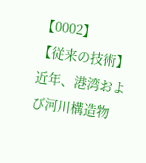【0002】
【従来の技術】近年、港湾および河川構造物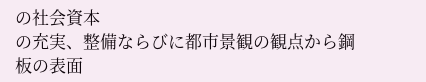の社会資本
の充実、整備ならびに都市景観の観点から鋼板の表面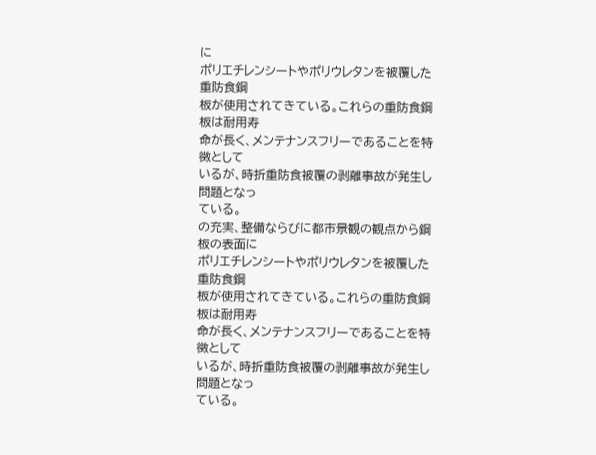に
ポリエチレンシートやポリウレタンを被覆した重防食鋼
板が使用されてきている。これらの重防食鋼板は耐用寿
命が長く、メンテナンスフリーであることを特徴として
いるが、時折重防食被覆の剥離事故が発生し問題となっ
ている。
の充実、整備ならびに都市景観の観点から鋼板の表面に
ポリエチレンシートやポリウレタンを被覆した重防食鋼
板が使用されてきている。これらの重防食鋼板は耐用寿
命が長く、メンテナンスフリーであることを特徴として
いるが、時折重防食被覆の剥離事故が発生し問題となっ
ている。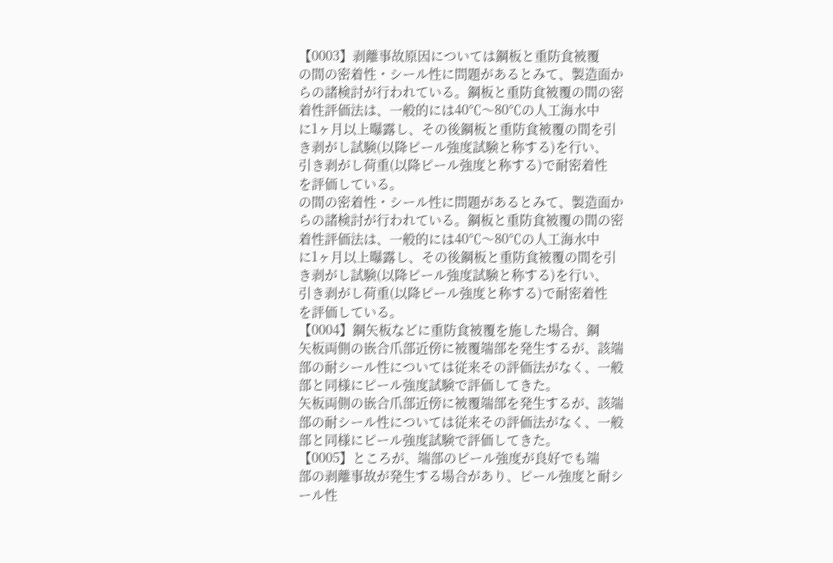【0003】剥離事故原因については鋼板と重防食被覆
の間の密着性・シール性に問題があるとみて、製造面か
らの諸検討が行われている。鋼板と重防食被覆の間の密
着性評価法は、一般的には40℃〜80℃の人工海水中
に1ヶ月以上曝露し、その後鋼板と重防食被覆の間を引
き剥がし試験(以降ピール強度試験と称する)を行い、
引き剥がし荷重(以降ピール強度と称する)で耐密着性
を評価している。
の間の密着性・シール性に問題があるとみて、製造面か
らの諸検討が行われている。鋼板と重防食被覆の間の密
着性評価法は、一般的には40℃〜80℃の人工海水中
に1ヶ月以上曝露し、その後鋼板と重防食被覆の間を引
き剥がし試験(以降ピール強度試験と称する)を行い、
引き剥がし荷重(以降ピール強度と称する)で耐密着性
を評価している。
【0004】鋼矢板などに重防食被覆を施した場合、鋼
矢板両側の嵌合爪部近傍に被覆端部を発生するが、該端
部の耐シール性については従来その評価法がなく、一般
部と同様にピール強度試験で評価してきた。
矢板両側の嵌合爪部近傍に被覆端部を発生するが、該端
部の耐シール性については従来その評価法がなく、一般
部と同様にピール強度試験で評価してきた。
【0005】ところが、端部のピール強度が良好でも端
部の剥離事故が発生する場合があり、ピール強度と耐シ
ール性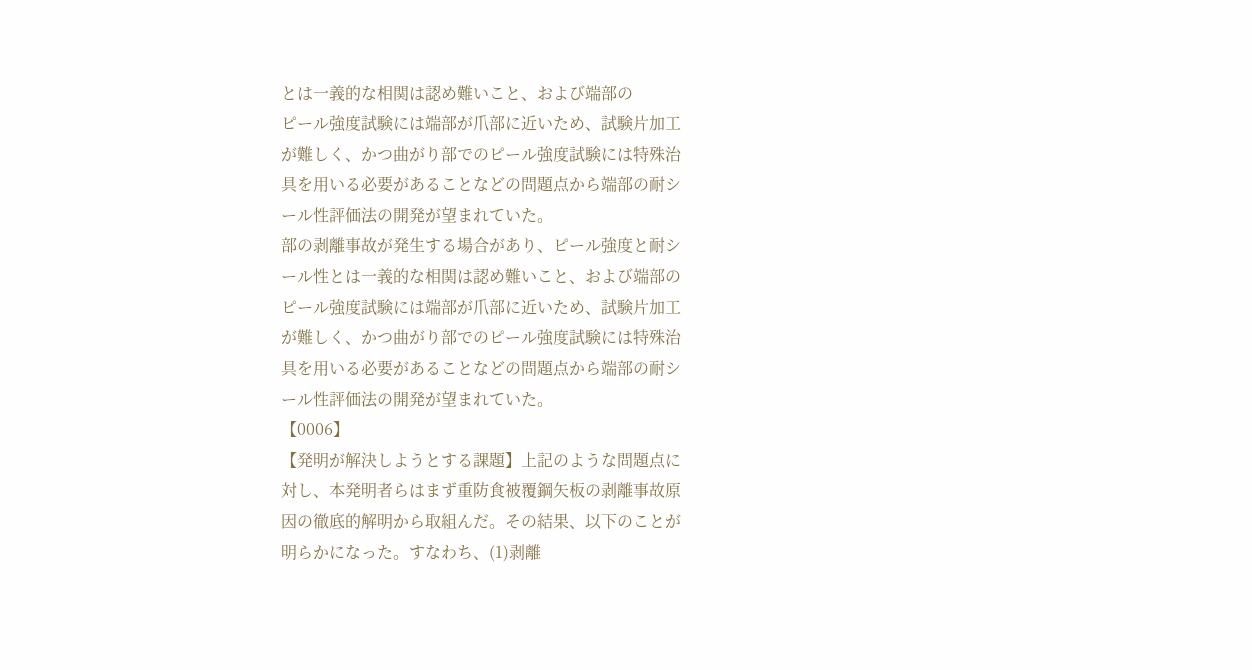とは一義的な相関は認め難いこと、および端部の
ピール強度試験には端部が爪部に近いため、試験片加工
が難しく、かつ曲がり部でのピール強度試験には特殊治
具を用いる必要があることなどの問題点から端部の耐シ
ール性評価法の開発が望まれていた。
部の剥離事故が発生する場合があり、ピール強度と耐シ
ール性とは一義的な相関は認め難いこと、および端部の
ピール強度試験には端部が爪部に近いため、試験片加工
が難しく、かつ曲がり部でのピール強度試験には特殊治
具を用いる必要があることなどの問題点から端部の耐シ
ール性評価法の開発が望まれていた。
【0006】
【発明が解決しようとする課題】上記のような問題点に
対し、本発明者らはまず重防食被覆鋼矢板の剥離事故原
因の徹底的解明から取組んだ。その結果、以下のことが
明らかになった。すなわち、(1)剥離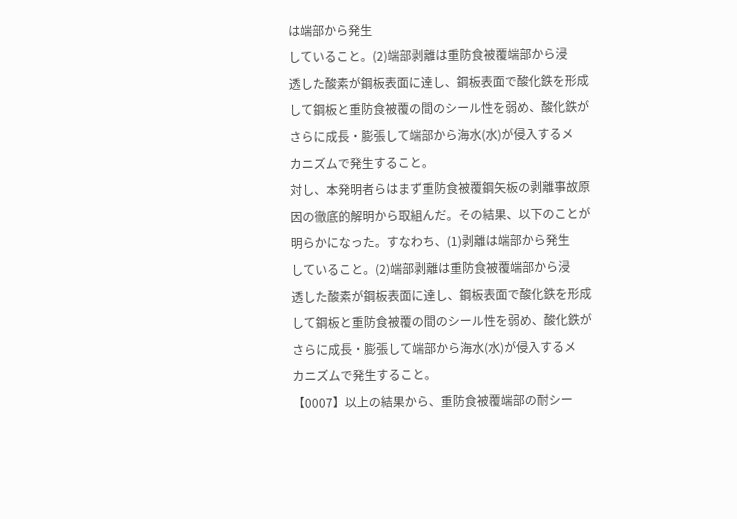は端部から発生
していること。(2)端部剥離は重防食被覆端部から浸
透した酸素が鋼板表面に達し、鋼板表面で酸化鉄を形成
して鋼板と重防食被覆の間のシール性を弱め、酸化鉄が
さらに成長・膨張して端部から海水(水)が侵入するメ
カニズムで発生すること。
対し、本発明者らはまず重防食被覆鋼矢板の剥離事故原
因の徹底的解明から取組んだ。その結果、以下のことが
明らかになった。すなわち、(1)剥離は端部から発生
していること。(2)端部剥離は重防食被覆端部から浸
透した酸素が鋼板表面に達し、鋼板表面で酸化鉄を形成
して鋼板と重防食被覆の間のシール性を弱め、酸化鉄が
さらに成長・膨張して端部から海水(水)が侵入するメ
カニズムで発生すること。
【0007】以上の結果から、重防食被覆端部の耐シー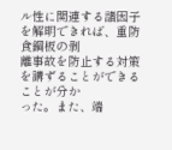ル性に関連する諸因子を解明できれば、重防食鋼板の剥
離事故を防止する対策を講ずることができることが分か
った。また、端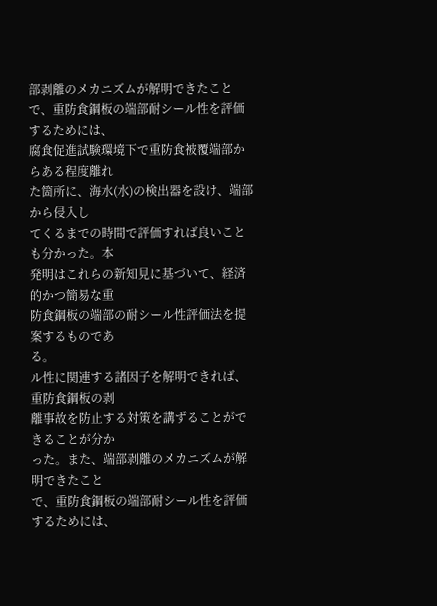部剥離のメカニズムが解明できたこと
で、重防食鋼板の端部耐シール性を評価するためには、
腐食促進試験環境下で重防食被覆端部からある程度離れ
た箇所に、海水(水)の検出器を設け、端部から侵入し
てくるまでの時間で評価すれば良いことも分かった。本
発明はこれらの新知見に基づいて、経済的かつ簡易な重
防食鋼板の端部の耐シール性評価法を提案するものであ
る。
ル性に関連する諸因子を解明できれば、重防食鋼板の剥
離事故を防止する対策を講ずることができることが分か
った。また、端部剥離のメカニズムが解明できたこと
で、重防食鋼板の端部耐シール性を評価するためには、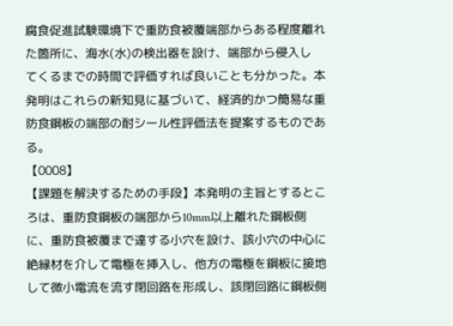腐食促進試験環境下で重防食被覆端部からある程度離れ
た箇所に、海水(水)の検出器を設け、端部から侵入し
てくるまでの時間で評価すれば良いことも分かった。本
発明はこれらの新知見に基づいて、経済的かつ簡易な重
防食鋼板の端部の耐シール性評価法を提案するものであ
る。
【0008】
【課題を解決するための手段】本発明の主旨とするとこ
ろは、重防食鋼板の端部から10mm以上離れた鋼板側
に、重防食被覆まで達する小穴を設け、該小穴の中心に
絶縁材を介して電極を挿入し、他方の電極を鋼板に接地
して微小電流を流す閉回路を形成し、該閉回路に鋼板側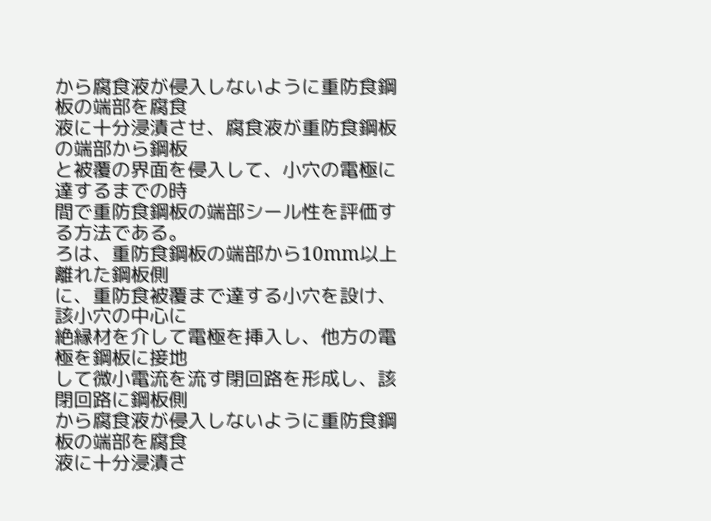から腐食液が侵入しないように重防食鋼板の端部を腐食
液に十分浸漬させ、腐食液が重防食鋼板の端部から鋼板
と被覆の界面を侵入して、小穴の電極に達するまでの時
間で重防食鋼板の端部シール性を評価する方法である。
ろは、重防食鋼板の端部から10mm以上離れた鋼板側
に、重防食被覆まで達する小穴を設け、該小穴の中心に
絶縁材を介して電極を挿入し、他方の電極を鋼板に接地
して微小電流を流す閉回路を形成し、該閉回路に鋼板側
から腐食液が侵入しないように重防食鋼板の端部を腐食
液に十分浸漬さ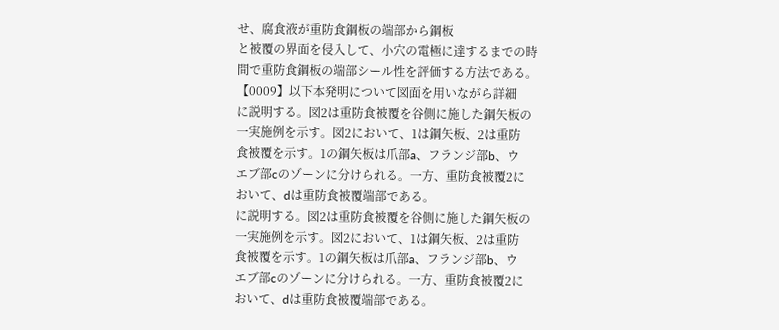せ、腐食液が重防食鋼板の端部から鋼板
と被覆の界面を侵入して、小穴の電極に達するまでの時
間で重防食鋼板の端部シール性を評価する方法である。
【0009】以下本発明について図面を用いながら詳細
に説明する。図2は重防食被覆を谷側に施した鋼矢板の
一実施例を示す。図2において、1は鋼矢板、2は重防
食被覆を示す。1の鋼矢板は爪部a、フランジ部b、ウ
エブ部cのゾーンに分けられる。一方、重防食被覆2に
おいて、dは重防食被覆端部である。
に説明する。図2は重防食被覆を谷側に施した鋼矢板の
一実施例を示す。図2において、1は鋼矢板、2は重防
食被覆を示す。1の鋼矢板は爪部a、フランジ部b、ウ
エブ部cのゾーンに分けられる。一方、重防食被覆2に
おいて、dは重防食被覆端部である。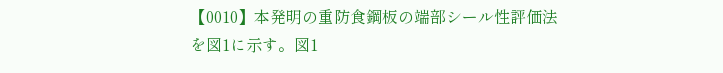【0010】本発明の重防食鋼板の端部シール性評価法
を図1に示す。図1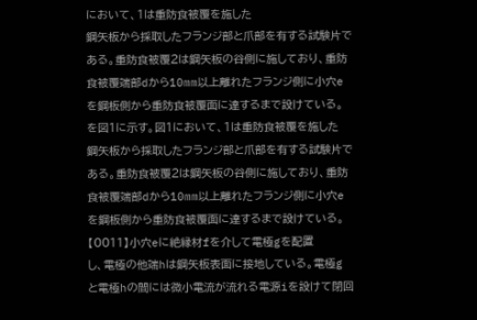において、1は重防食被覆を施した
鋼矢板から採取したフランジ部と爪部を有する試験片で
ある。重防食被覆2は鋼矢板の谷側に施しており、重防
食被覆端部dから10mm以上離れたフランジ側に小穴e
を鋼板側から重防食被覆面に達するまで設けている。
を図1に示す。図1において、1は重防食被覆を施した
鋼矢板から採取したフランジ部と爪部を有する試験片で
ある。重防食被覆2は鋼矢板の谷側に施しており、重防
食被覆端部dから10mm以上離れたフランジ側に小穴e
を鋼板側から重防食被覆面に達するまで設けている。
【0011】小穴eに絶縁材fを介して電極gを配置
し、電極の他端hは鋼矢板表面に接地している。電極g
と電極hの間には微小電流が流れる電源iを設けて閉回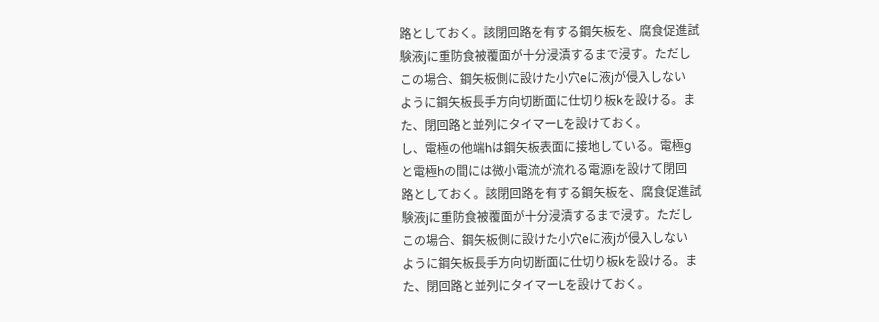路としておく。該閉回路を有する鋼矢板を、腐食促進試
験液jに重防食被覆面が十分浸漬するまで浸す。ただし
この場合、鋼矢板側に設けた小穴eに液jが侵入しない
ように鋼矢板長手方向切断面に仕切り板kを設ける。ま
た、閉回路と並列にタイマーLを設けておく。
し、電極の他端hは鋼矢板表面に接地している。電極g
と電極hの間には微小電流が流れる電源iを設けて閉回
路としておく。該閉回路を有する鋼矢板を、腐食促進試
験液jに重防食被覆面が十分浸漬するまで浸す。ただし
この場合、鋼矢板側に設けた小穴eに液jが侵入しない
ように鋼矢板長手方向切断面に仕切り板kを設ける。ま
た、閉回路と並列にタイマーLを設けておく。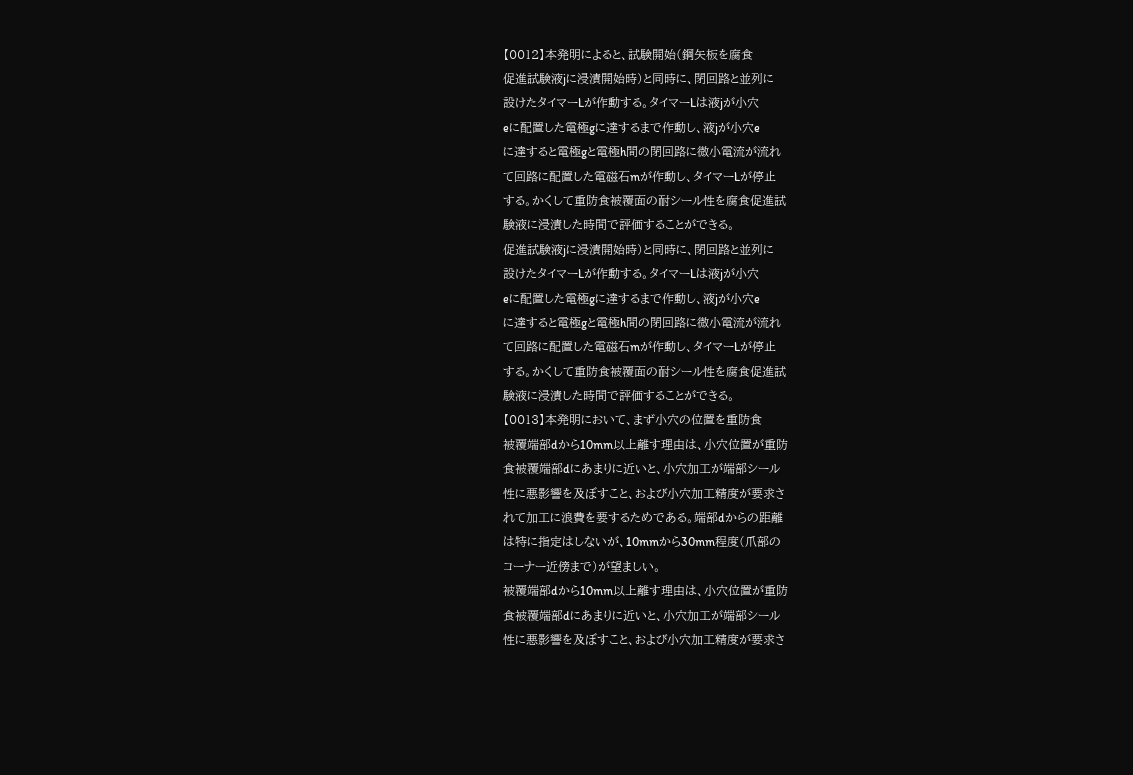【0012】本発明によると、試験開始(鋼矢板を腐食
促進試験液jに浸漬開始時)と同時に、閉回路と並列に
設けたタイマーLが作動する。タイマーLは液jが小穴
eに配置した電極gに達するまで作動し、液jが小穴e
に達すると電極gと電極h間の閉回路に微小電流が流れ
て回路に配置した電磁石mが作動し、タイマーLが停止
する。かくして重防食被覆面の耐シール性を腐食促進試
験液に浸漬した時間で評価することができる。
促進試験液jに浸漬開始時)と同時に、閉回路と並列に
設けたタイマーLが作動する。タイマーLは液jが小穴
eに配置した電極gに達するまで作動し、液jが小穴e
に達すると電極gと電極h間の閉回路に微小電流が流れ
て回路に配置した電磁石mが作動し、タイマーLが停止
する。かくして重防食被覆面の耐シール性を腐食促進試
験液に浸漬した時間で評価することができる。
【0013】本発明において、まず小穴の位置を重防食
被覆端部dから10mm以上離す理由は、小穴位置が重防
食被覆端部dにあまりに近いと、小穴加工が端部シール
性に悪影響を及ぼすこと、および小穴加工精度が要求さ
れて加工に浪費を要するためである。端部dからの距離
は特に指定はしないが、10mmから30mm程度(爪部の
コーナー近傍まで)が望ましい。
被覆端部dから10mm以上離す理由は、小穴位置が重防
食被覆端部dにあまりに近いと、小穴加工が端部シール
性に悪影響を及ぼすこと、および小穴加工精度が要求さ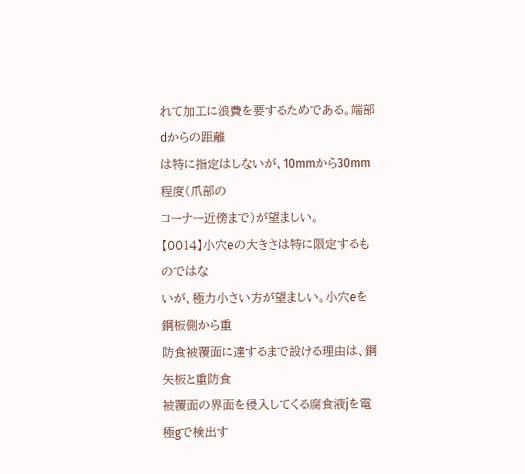れて加工に浪費を要するためである。端部dからの距離
は特に指定はしないが、10mmから30mm程度(爪部の
コーナー近傍まで)が望ましい。
【0014】小穴eの大きさは特に限定するものではな
いが、極力小さい方が望ましい。小穴eを鋼板側から重
防食被覆面に達するまで設ける理由は、鋼矢板と重防食
被覆面の界面を侵入してくる腐食液jを電極gで検出す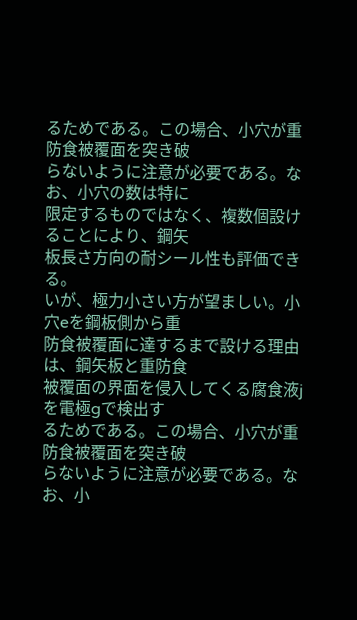るためである。この場合、小穴が重防食被覆面を突き破
らないように注意が必要である。なお、小穴の数は特に
限定するものではなく、複数個設けることにより、鋼矢
板長さ方向の耐シール性も評価できる。
いが、極力小さい方が望ましい。小穴eを鋼板側から重
防食被覆面に達するまで設ける理由は、鋼矢板と重防食
被覆面の界面を侵入してくる腐食液jを電極gで検出す
るためである。この場合、小穴が重防食被覆面を突き破
らないように注意が必要である。なお、小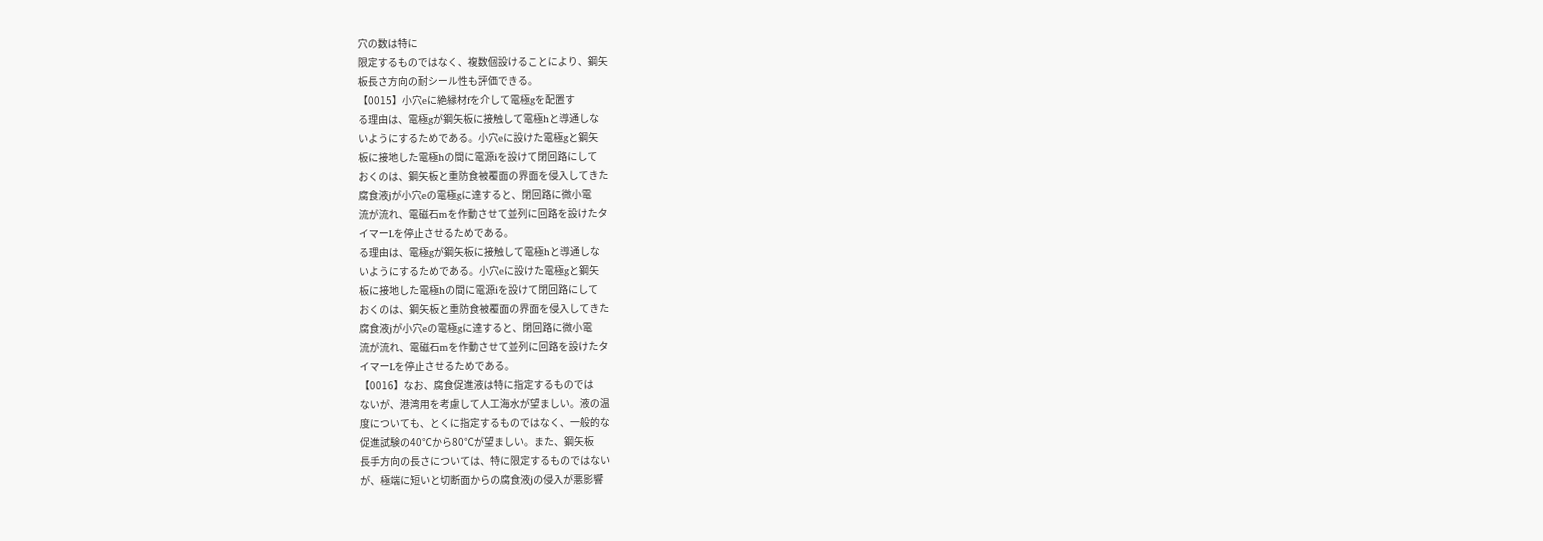穴の数は特に
限定するものではなく、複数個設けることにより、鋼矢
板長さ方向の耐シール性も評価できる。
【0015】小穴eに絶縁材fを介して電極gを配置す
る理由は、電極gが鋼矢板に接触して電極hと導通しな
いようにするためである。小穴eに設けた電極gと鋼矢
板に接地した電極hの間に電源iを設けて閉回路にして
おくのは、鋼矢板と重防食被覆面の界面を侵入してきた
腐食液jが小穴eの電極gに達すると、閉回路に微小電
流が流れ、電磁石mを作動させて並列に回路を設けたタ
イマーLを停止させるためである。
る理由は、電極gが鋼矢板に接触して電極hと導通しな
いようにするためである。小穴eに設けた電極gと鋼矢
板に接地した電極hの間に電源iを設けて閉回路にして
おくのは、鋼矢板と重防食被覆面の界面を侵入してきた
腐食液jが小穴eの電極gに達すると、閉回路に微小電
流が流れ、電磁石mを作動させて並列に回路を設けたタ
イマーLを停止させるためである。
【0016】なお、腐食促進液は特に指定するものでは
ないが、港湾用を考慮して人工海水が望ましい。液の温
度についても、とくに指定するものではなく、一般的な
促進試験の40℃から80℃が望ましい。また、鋼矢板
長手方向の長さについては、特に限定するものではない
が、極端に短いと切断面からの腐食液jの侵入が悪影響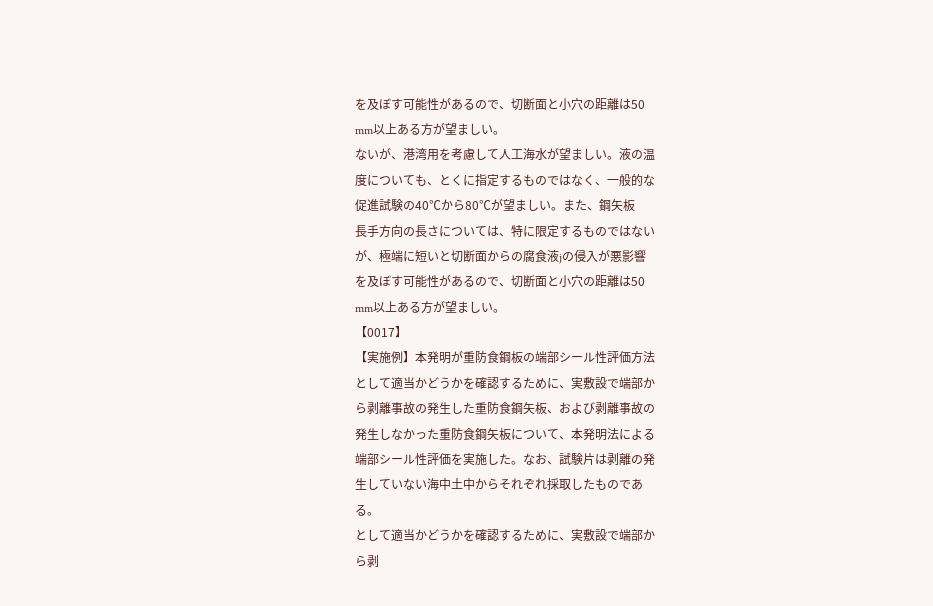を及ぼす可能性があるので、切断面と小穴の距離は50
mm以上ある方が望ましい。
ないが、港湾用を考慮して人工海水が望ましい。液の温
度についても、とくに指定するものではなく、一般的な
促進試験の40℃から80℃が望ましい。また、鋼矢板
長手方向の長さについては、特に限定するものではない
が、極端に短いと切断面からの腐食液jの侵入が悪影響
を及ぼす可能性があるので、切断面と小穴の距離は50
mm以上ある方が望ましい。
【0017】
【実施例】本発明が重防食鋼板の端部シール性評価方法
として適当かどうかを確認するために、実敷設で端部か
ら剥離事故の発生した重防食鋼矢板、および剥離事故の
発生しなかった重防食鋼矢板について、本発明法による
端部シール性評価を実施した。なお、試験片は剥離の発
生していない海中土中からそれぞれ採取したものであ
る。
として適当かどうかを確認するために、実敷設で端部か
ら剥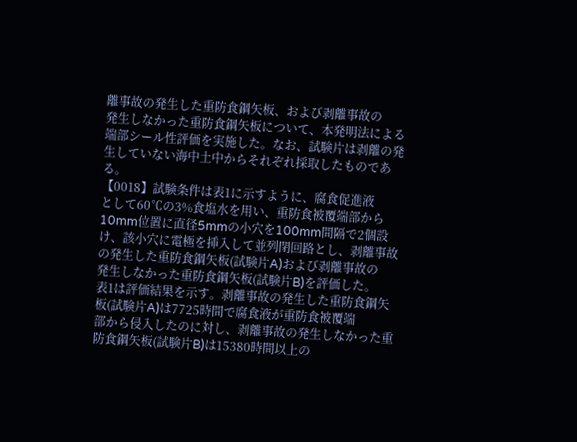離事故の発生した重防食鋼矢板、および剥離事故の
発生しなかった重防食鋼矢板について、本発明法による
端部シール性評価を実施した。なお、試験片は剥離の発
生していない海中土中からそれぞれ採取したものであ
る。
【0018】試験条件は表1に示すように、腐食促進液
として60℃の3%食塩水を用い、重防食被覆端部から
10mm位置に直径5mmの小穴を100mm間隔で2個設
け、該小穴に電極を挿入して並列閉回路とし、剥離事故
の発生した重防食鋼矢板(試験片A)および剥離事故の
発生しなかった重防食鋼矢板(試験片B)を評価した。
表1は評価結果を示す。剥離事故の発生した重防食鋼矢
板(試験片A)は7725時間で腐食液が重防食被覆端
部から侵入したのに対し、剥離事故の発生しなかった重
防食鋼矢板(試験片B)は15380時間以上の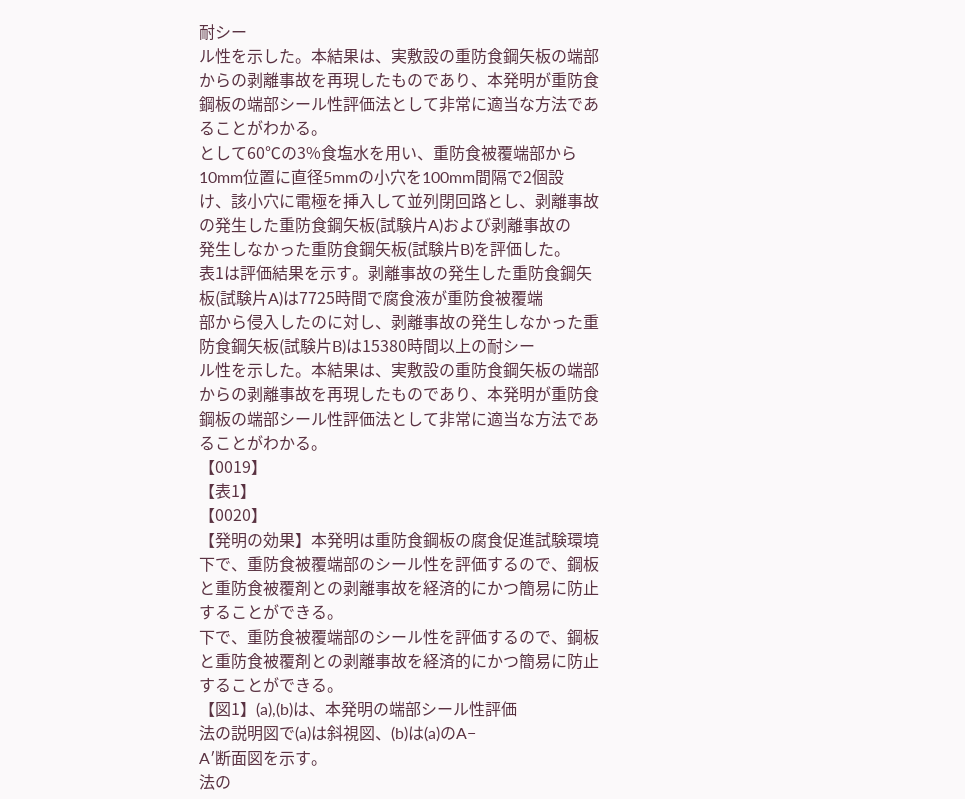耐シー
ル性を示した。本結果は、実敷設の重防食鋼矢板の端部
からの剥離事故を再現したものであり、本発明が重防食
鋼板の端部シール性評価法として非常に適当な方法であ
ることがわかる。
として60℃の3%食塩水を用い、重防食被覆端部から
10mm位置に直径5mmの小穴を100mm間隔で2個設
け、該小穴に電極を挿入して並列閉回路とし、剥離事故
の発生した重防食鋼矢板(試験片A)および剥離事故の
発生しなかった重防食鋼矢板(試験片B)を評価した。
表1は評価結果を示す。剥離事故の発生した重防食鋼矢
板(試験片A)は7725時間で腐食液が重防食被覆端
部から侵入したのに対し、剥離事故の発生しなかった重
防食鋼矢板(試験片B)は15380時間以上の耐シー
ル性を示した。本結果は、実敷設の重防食鋼矢板の端部
からの剥離事故を再現したものであり、本発明が重防食
鋼板の端部シール性評価法として非常に適当な方法であ
ることがわかる。
【0019】
【表1】
【0020】
【発明の効果】本発明は重防食鋼板の腐食促進試験環境
下で、重防食被覆端部のシール性を評価するので、鋼板
と重防食被覆剤との剥離事故を経済的にかつ簡易に防止
することができる。
下で、重防食被覆端部のシール性を評価するので、鋼板
と重防食被覆剤との剥離事故を経済的にかつ簡易に防止
することができる。
【図1】(a),(b)は、本発明の端部シール性評価
法の説明図で(a)は斜視図、(b)は(a)のA−
A′断面図を示す。
法の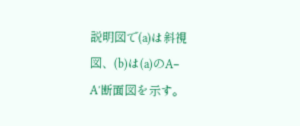説明図で(a)は斜視図、(b)は(a)のA−
A′断面図を示す。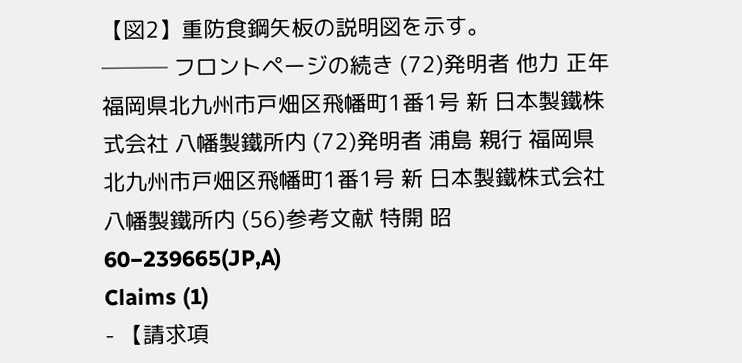【図2】重防食鋼矢板の説明図を示す。
─── フロントページの続き (72)発明者 他力 正年 福岡県北九州市戸畑区飛幡町1番1号 新 日本製鐵株式会社 八幡製鐵所内 (72)発明者 浦島 親行 福岡県北九州市戸畑区飛幡町1番1号 新 日本製鐵株式会社 八幡製鐵所内 (56)参考文献 特開 昭60−239665(JP,A)
Claims (1)
- 【請求項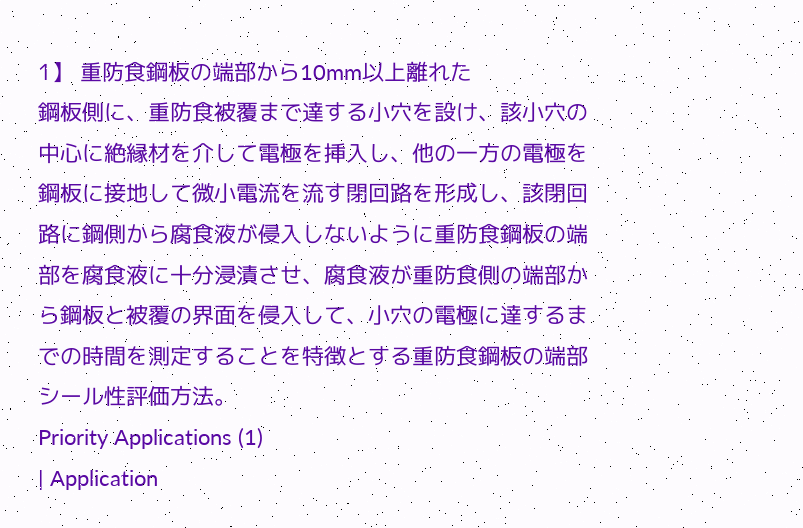1】 重防食鋼板の端部から10mm以上離れた
鋼板側に、重防食被覆まで達する小穴を設け、該小穴の
中心に絶縁材を介して電極を挿入し、他の一方の電極を
鋼板に接地して微小電流を流す閉回路を形成し、該閉回
路に鋼側から腐食液が侵入しないように重防食鋼板の端
部を腐食液に十分浸漬させ、腐食液が重防食側の端部か
ら鋼板と被覆の界面を侵入して、小穴の電極に達するま
での時間を測定することを特徴とする重防食鋼板の端部
シール性評価方法。
Priority Applications (1)
| Application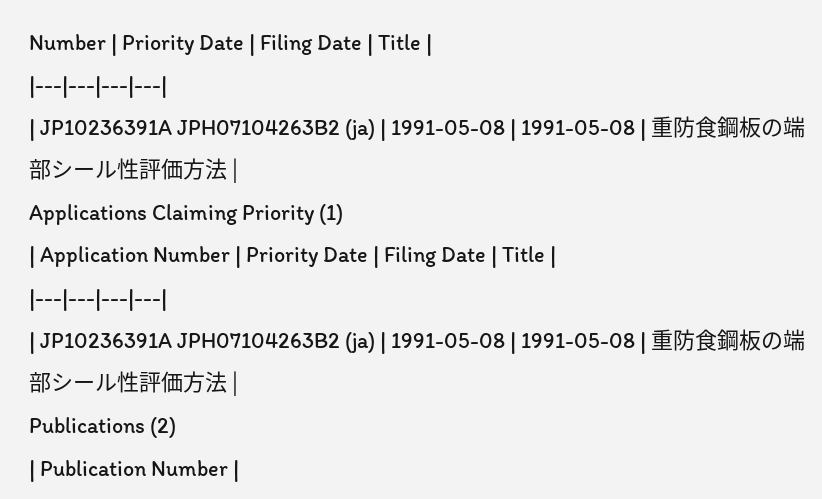Number | Priority Date | Filing Date | Title |
|---|---|---|---|
| JP10236391A JPH07104263B2 (ja) | 1991-05-08 | 1991-05-08 | 重防食鋼板の端部シール性評価方法 |
Applications Claiming Priority (1)
| Application Number | Priority Date | Filing Date | Title |
|---|---|---|---|
| JP10236391A JPH07104263B2 (ja) | 1991-05-08 | 1991-05-08 | 重防食鋼板の端部シール性評価方法 |
Publications (2)
| Publication Number |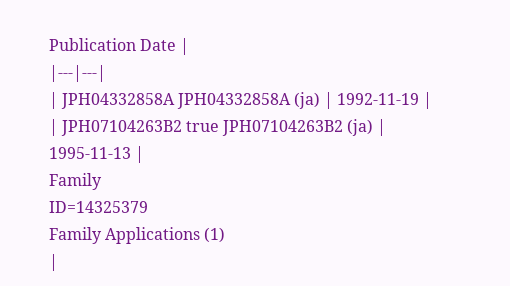Publication Date |
|---|---|
| JPH04332858A JPH04332858A (ja) | 1992-11-19 |
| JPH07104263B2 true JPH07104263B2 (ja) | 1995-11-13 |
Family
ID=14325379
Family Applications (1)
|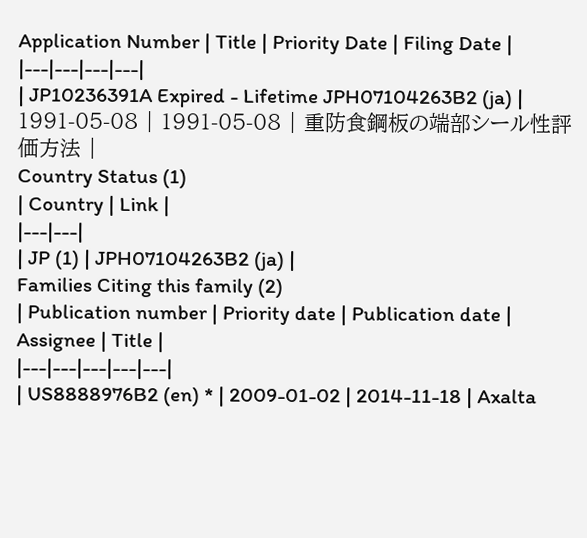Application Number | Title | Priority Date | Filing Date |
|---|---|---|---|
| JP10236391A Expired - Lifetime JPH07104263B2 (ja) | 1991-05-08 | 1991-05-08 | 重防食鋼板の端部シール性評価方法 |
Country Status (1)
| Country | Link |
|---|---|
| JP (1) | JPH07104263B2 (ja) |
Families Citing this family (2)
| Publication number | Priority date | Publication date | Assignee | Title |
|---|---|---|---|---|
| US8888976B2 (en) * | 2009-01-02 | 2014-11-18 | Axalta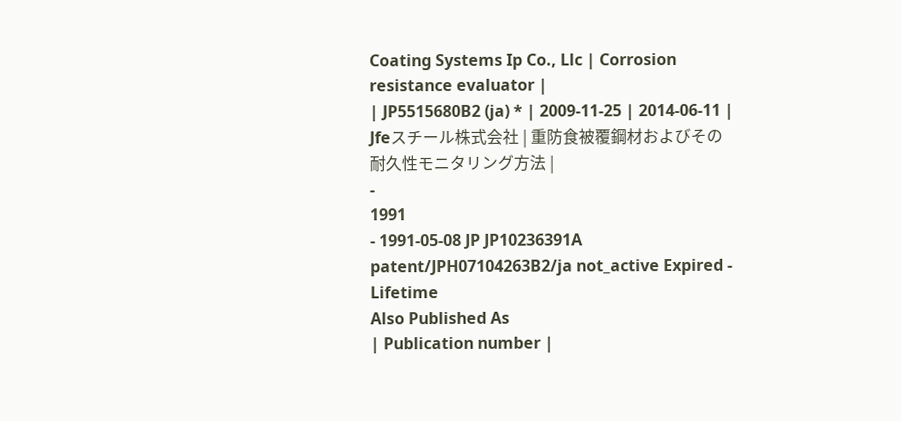Coating Systems Ip Co., Llc | Corrosion resistance evaluator |
| JP5515680B2 (ja) * | 2009-11-25 | 2014-06-11 | Jfeスチール株式会社 | 重防食被覆鋼材およびその耐久性モニタリング方法 |
-
1991
- 1991-05-08 JP JP10236391A patent/JPH07104263B2/ja not_active Expired - Lifetime
Also Published As
| Publication number |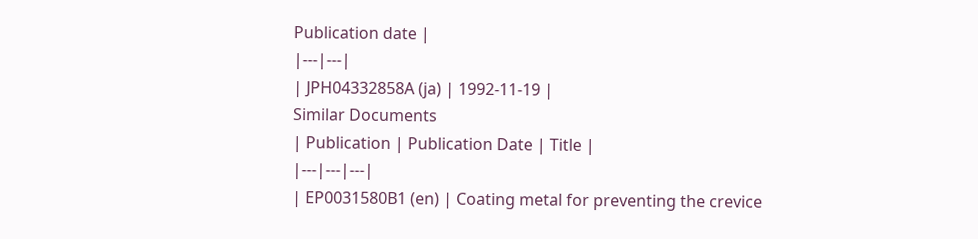Publication date |
|---|---|
| JPH04332858A (ja) | 1992-11-19 |
Similar Documents
| Publication | Publication Date | Title |
|---|---|---|
| EP0031580B1 (en) | Coating metal for preventing the crevice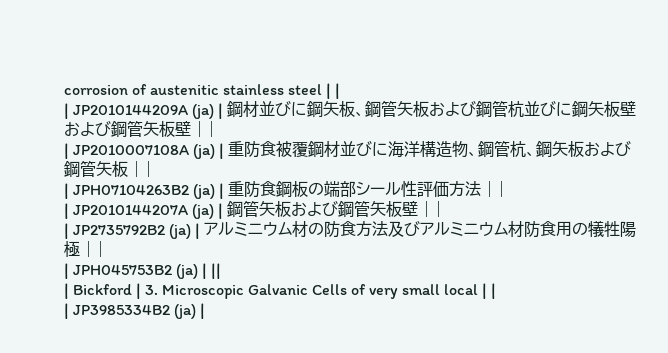corrosion of austenitic stainless steel | |
| JP2010144209A (ja) | 鋼材並びに鋼矢板、鋼管矢板および鋼管杭並びに鋼矢板壁および鋼管矢板壁 | |
| JP2010007108A (ja) | 重防食被覆鋼材並びに海洋構造物、鋼管杭、鋼矢板および鋼管矢板 | |
| JPH07104263B2 (ja) | 重防食鋼板の端部シール性評価方法 | |
| JP2010144207A (ja) | 鋼管矢板および鋼管矢板壁 | |
| JP2735792B2 (ja) | アルミニウム材の防食方法及びアルミニウム材防食用の犠牲陽極 | |
| JPH045753B2 (ja) | ||
| Bickford | 3. Microscopic Galvanic Cells of very small local | |
| JP3985334B2 (ja) |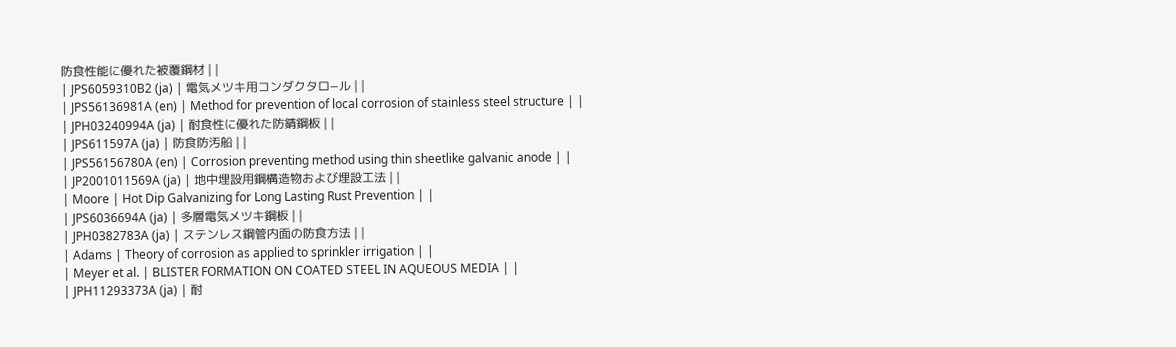防食性能に優れた被覆鋼材 | |
| JPS6059310B2 (ja) | 電気メツキ用コンダクタロ−ル | |
| JPS56136981A (en) | Method for prevention of local corrosion of stainless steel structure | |
| JPH03240994A (ja) | 耐食性に優れた防錆鋼板 | |
| JPS611597A (ja) | 防食防汚船 | |
| JPS56156780A (en) | Corrosion preventing method using thin sheetlike galvanic anode | |
| JP2001011569A (ja) | 地中埋設用鋼構造物および埋設工法 | |
| Moore | Hot Dip Galvanizing for Long Lasting Rust Prevention | |
| JPS6036694A (ja) | 多層電気メツキ鋼板 | |
| JPH0382783A (ja) | ステンレス鋼管内面の防食方法 | |
| Adams | Theory of corrosion as applied to sprinkler irrigation | |
| Meyer et al. | BLISTER FORMATION ON COATED STEEL IN AQUEOUS MEDIA | |
| JPH11293373A (ja) | 耐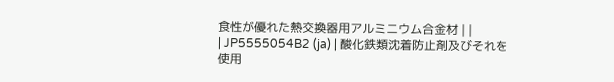食性が優れた熱交換器用アルミニウム合金材 | |
| JP5555054B2 (ja) | 酸化鉄類沈着防止剤及びそれを使用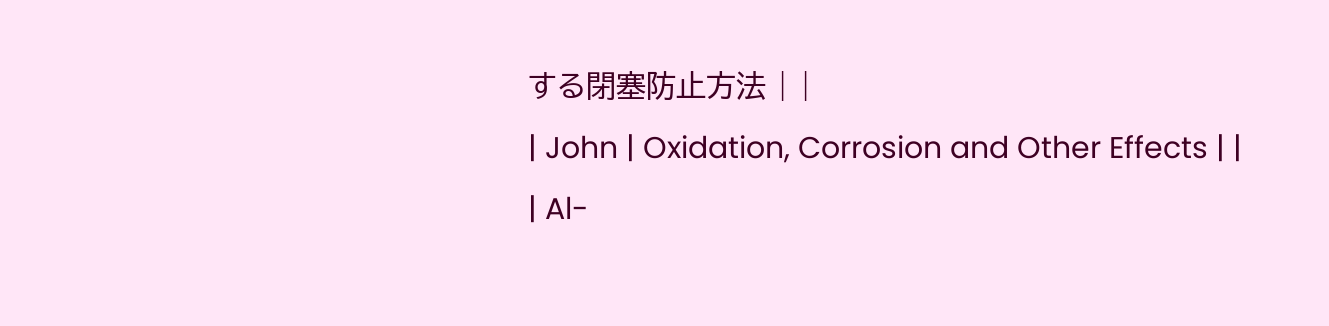する閉塞防止方法 | |
| John | Oxidation, Corrosion and Other Effects | |
| Al-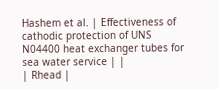Hashem et al. | Effectiveness of cathodic protection of UNS N04400 heat exchanger tubes for sea water service | |
| Rhead |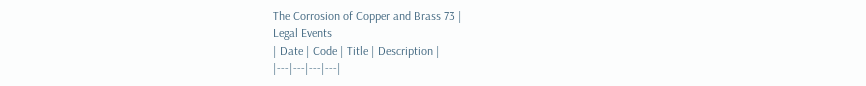The Corrosion of Copper and Brass 73 |
Legal Events
| Date | Code | Title | Description |
|---|---|---|---|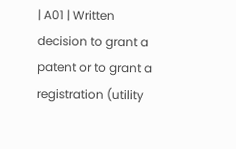| A01 | Written decision to grant a patent or to grant a registration (utility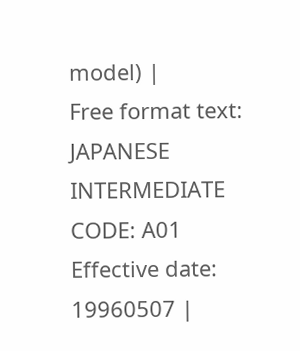model) |
Free format text: JAPANESE INTERMEDIATE CODE: A01 Effective date: 19960507 |